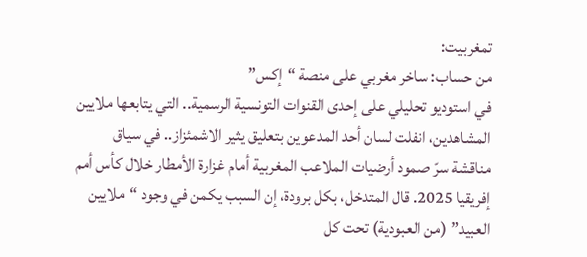تمغربيت:
من حساب: ساخر مغربي على منصة “إكس”
في استوديو تحليلي على إحدى القنوات التونسية الرسمية.. التي يتابعها ملايين المشاهدين، انفلت لسان أحد المدعوين بتعليق يثير الاشمئزاز.. في سياق مناقشة سرّ صمود أرضيات الملاعب المغربية أمام غزارة الأمطار خلال كأس أمم إفريقيا 2025. قال المتدخل، بكل برودة، إن السبب يكمن في وجود “ملايين العبيد” (من العبودية) تحت كل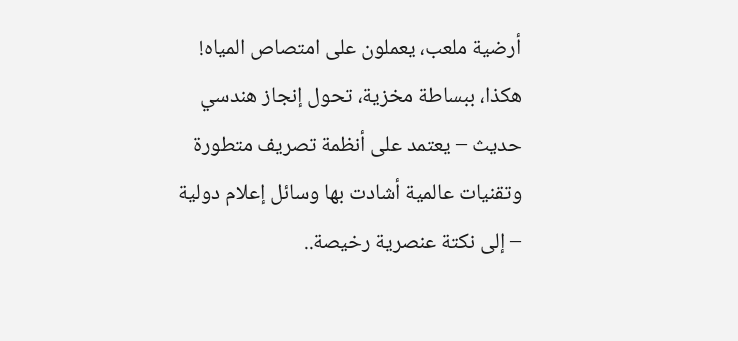أرضية ملعب، يعملون على امتصاص المياه!
هكذا، ببساطة مخزية، تحول إنجاز هندسي حديث – يعتمد على أنظمة تصريف متطورة وتقنيات عالمية أشادت بها وسائل إعلام دولية – إلى نكتة عنصرية رخيصة..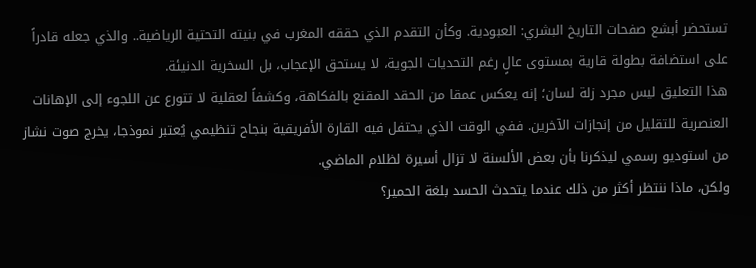تستحضر أبشع صفحات التاريخ البشري: العبودية. وكأن التقدم الذي حققه المغرب في بنيته التحتية الرياضية.. والذي جعله قادراً على استضافة بطولة قارية بمستوى عالٍ رغم التحديات الجوية، لا يستحق الإعجاب، بل السخرية الدنيئة.
هذا التعليق ليس مجرد زلة لسان؛ إنه يعكس عمقا من الحقد المقنع بالفكاهة، وكشفاً لعقلية لا تتورع عن اللجوء إلى الإهانات العنصرية للتقليل من إنجازات الآخرين. ففي الوقت الذي يحتفل فيه القارة الأفريقية بنجاح تنظيمي يُعتبر نموذجا، يخرج صوت نشاز من استوديو رسمي ليذكرنا بأن بعض الألسنة لا تزال أسيرة لظلام الماضي.
ولكن، ماذا ننتظر أكثر من ذلك عندما يتحدث الحسد بلغة الحمير؟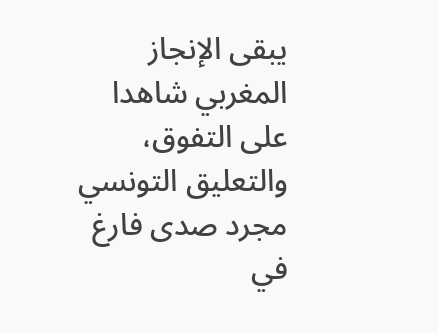يبقى الإنجاز المغربي شاهدا على التفوق، والتعليق التونسي مجرد صدى فارغ في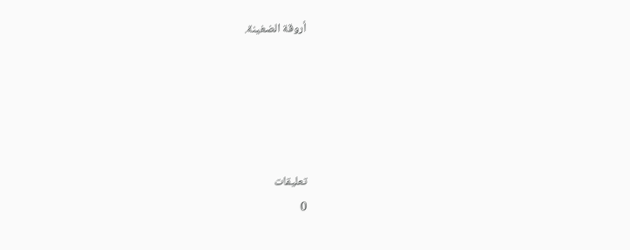أروقة الضغينة.





تعليقات
0